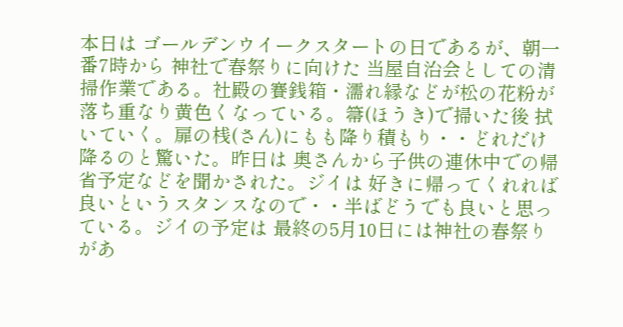本日は ゴールデンウイークスタートの日であるが、朝一番7時から 神社で春祭りに向けた 当屋自治会としての清掃作業である。社殿の賽銭箱・濡れ縁などが松の花粉が落ち重なり黄色くなっている。箒(ほうき)で掃いた後 拭いていく。扉の桟(さん)にもも降り積もり・・どれだけ降るのと驚いた。昨日は 奥さんから子供の連休中での帰省予定などを聞かされた。ジイは 好きに帰ってくれれば良いというスタンスなので・・半ばどうでも良いと思っている。ジイの予定は 最終の5月10日には神社の春祭りがあ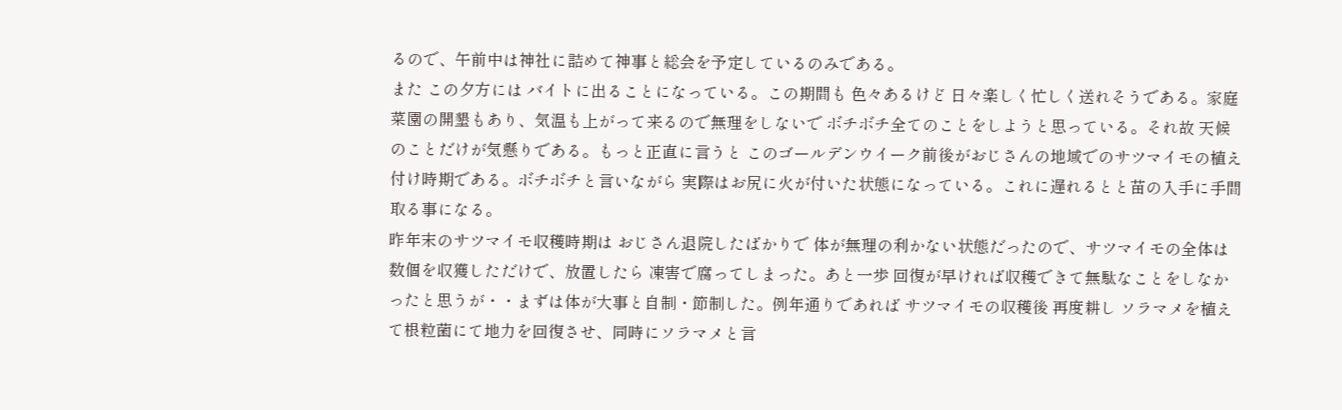るので、午前中は神社に詰めて神事と総会を予定しているのみである。
また この夕方には バイトに出ることになっている。この期間も 色々あるけど 日々楽しく忙しく送れそうである。家庭菜園の開墾もあり、気温も上がって来るので無理をしないで ボチボチ全てのことをしようと思っている。それ故 天候のことだけが気懸りである。もっと正直に言うと このゴールデンウイーク前後がおじさんの地域でのサツマイモの植え付け時期である。ボチボチと言いながら 実際はお尻に火が付いた状態になっている。これに遅れるとと苗の入手に手間取る事になる。
昨年末のサツマイモ収穫時期は おじさん退院したばかりで 体が無理の利かない状態だったので、サツマイモの全体は 数個を収獲しただけで、放置したら 凍害で腐ってしまった。あと一歩 回復が早ければ収穫できて無駄なことをしなかったと思うが・・まずは体が大事と自制・節制した。例年通りであれば サツマイモの収穫後 再度耕し ソラマメを植えて根粒菌にて地力を回復させ、同時にソラマメと言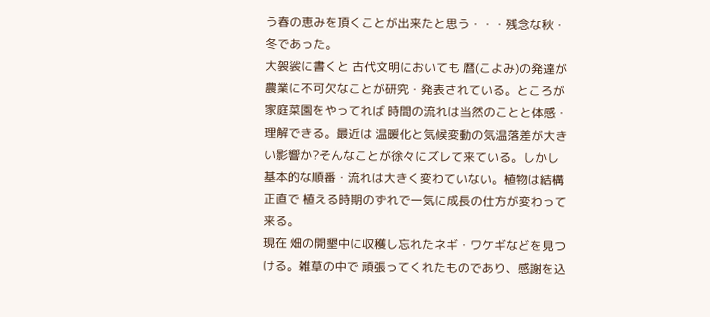う春の恵みを頂くことが出来たと思う・・・残念な秋・冬であった。
大袈裟に書くと 古代文明においても 暦(こよみ)の発達が農業に不可欠なことが研究・発表されている。ところが 家庭菜園をやってれば 時間の流れは当然のことと体感・理解できる。最近は 温暖化と気候変動の気温落差が大きい影響か?そんなことが徐々にズレて来ている。しかし 基本的な順番・流れは大きく変わていない。植物は結構正直で 植える時期のずれで一気に成長の仕方が変わって来る。
現在 畑の開墾中に収穫し忘れたネギ・ワケギなどを見つける。雑草の中で 頑張ってくれたものであり、感謝を込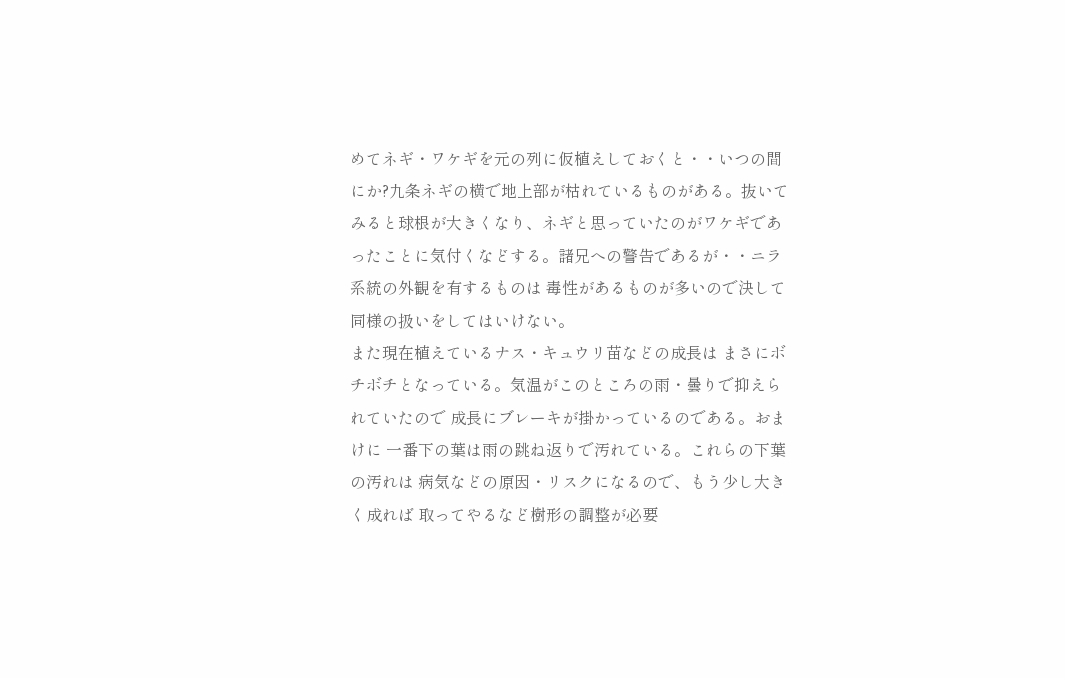めてネギ・ワケギを元の列に仮植えしておくと・・いつの間にか?九条ネギの横で地上部が枯れているものがある。抜いてみると球根が大きくなり、ネギと思っていたのがワケギであったことに気付くなどする。諸兄への警告であるが・・ニラ系統の外観を有するものは 毒性があるものが多いので決して同様の扱いをしてはいけない。
また現在植えているナス・キュウリ苗などの成長は まさにボチボチとなっている。気温がこのところの雨・曇りで抑えられていたので 成長にブレーキが掛かっているのである。おまけに 一番下の葉は雨の跳ね返りで汚れている。これらの下葉の汚れは 病気などの原因・リスクになるので、もう少し大きく成れば 取ってやるなど樹形の調整が必要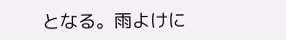となる。雨よけに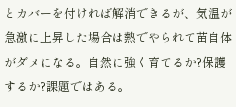とカバーを付ければ解消できるが、気温が急激に上昇した場合は熱でやられて苗自体がダメになる。自然に強く育てるか?保護するか?課題ではある。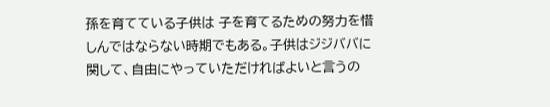孫を育てている子供は 子を育てるための努力を惜しんではならない時期でもある。子供はジジババに関して、自由にやっていただければよいと言うの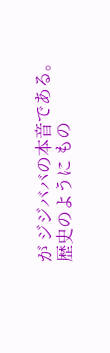が ジジババの本音である。
歴史のように もの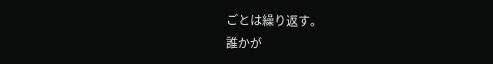ごとは繰り返す。
誰かが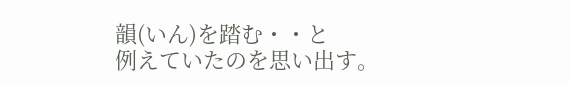韻(いん)を踏む・・と
例えていたのを思い出す。